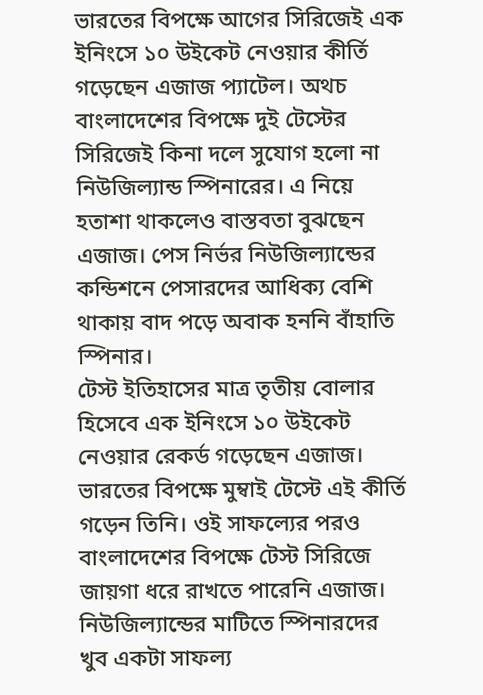ভারতের বিপক্ষে আগের সিরিজেই এক ইনিংসে ১০ উইকেট নেওয়ার কীর্তি গড়েছেন এজাজ প্যাটেল। অথচ বাংলাদেশের বিপক্ষে দুই টেস্টের সিরিজেই কিনা দলে সুযোগ হলো না নিউজিল্যান্ড স্পিনারের। এ নিয়ে হতাশা থাকলেও বাস্তবতা বুঝছেন এজাজ। পেস নির্ভর নিউজিল্যান্ডের কন্ডিশনে পেসারদের আধিক্য বেশি থাকায় বাদ পড়ে অবাক হননি বাঁহাতি স্পিনার।
টেস্ট ইতিহাসের মাত্র তৃতীয় বোলার হিসেবে এক ইনিংসে ১০ উইকেট নেওয়ার রেকর্ড গড়েছেন এজাজ। ভারতের বিপক্ষে মুম্বাই টেস্টে এই কীর্তি গড়েন তিনি। ওই সাফল্যের পরও বাংলাদেশের বিপক্ষে টেস্ট সিরিজে জায়গা ধরে রাখতে পারেনি এজাজ। নিউজিল্যান্ডের মাটিতে স্পিনারদের খুব একটা সাফল্য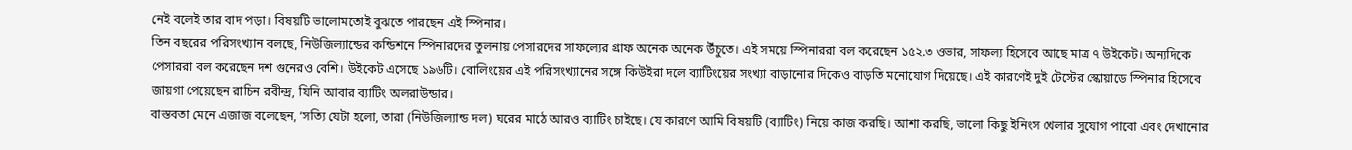নেই বলেই তার বাদ পড়া। বিষয়টি ভালোমতোই বুঝতে পারছেন এই স্পিনার।
তিন বছরের পরিসংখ্যান বলছে, নিউজিল্যান্ডের কন্ডিশনে স্পিনারদের তুলনায় পেসারদের সাফল্যের গ্রাফ অনেক অনেক উঁচুতে। এই সময়ে স্পিনাররা বল করেছেন ১৫২.৩ ওভার, সাফল্য হিসেবে আছে মাত্র ৭ উইকেট। অন্যদিকে পেসাররা বল করেছেন দশ গুনেরও বেশি। উইকেট এসেছে ১৯৬টি। বোলিংয়ের এই পরিসংখ্যানের সঙ্গে কিউইরা দলে ব্যাটিংয়ের সংখ্যা বাড়ানোর দিকেও বাড়তি মনোযোগ দিয়েছে। এই কারণেই দুই টেস্টের স্কোয়াডে স্পিনার হিসেবে জায়গা পেয়েছেন রাচিন রবীন্দ্র, যিনি আবার ব্যাটিং অলরাউন্ডার।
বাস্তবতা মেনে এজাজ বলেছেন, ‘সত্যি যেটা হলো, তারা (নিউজিল্যান্ড দল) ঘরের মাঠে আরও ব্যাটিং চাইছে। যে কারণে আমি বিষয়টি (ব্যাটিং) নিয়ে কাজ করছি। আশা করছি, ভালো কিছু ইনিংস খেলার সুযোগ পাবো এবং দেখানোর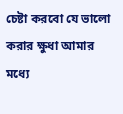চেষ্টা করবো যে ভালো করার ক্ষুধা আমার মধ্যে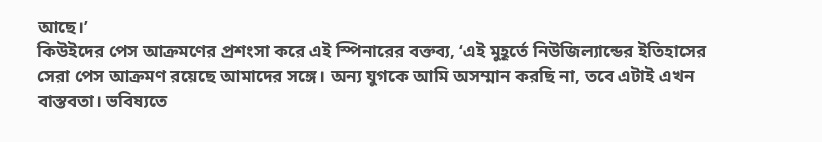আছে।’
কিউইদের পেস আক্রমণের প্রশংসা করে এই স্পিনারের বক্তব্য, ‘এই মুহূর্তে নিউজিল্যান্ডের ইতিহাসের সেরা পেস আক্রমণ রয়েছে আমাদের সঙ্গে। অন্য যুগকে আমি অসম্মান করছি না, তবে এটাই এখন বাস্তবতা। ভবিষ্যতে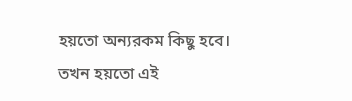হয়তো অন্যরকম কিছু হবে। তখন হয়তো এই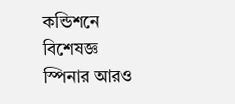কন্ডিশনে বিশেষজ্ঞ স্পিনার আরও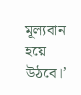মূল্যবান হয়ে উঠবে।’